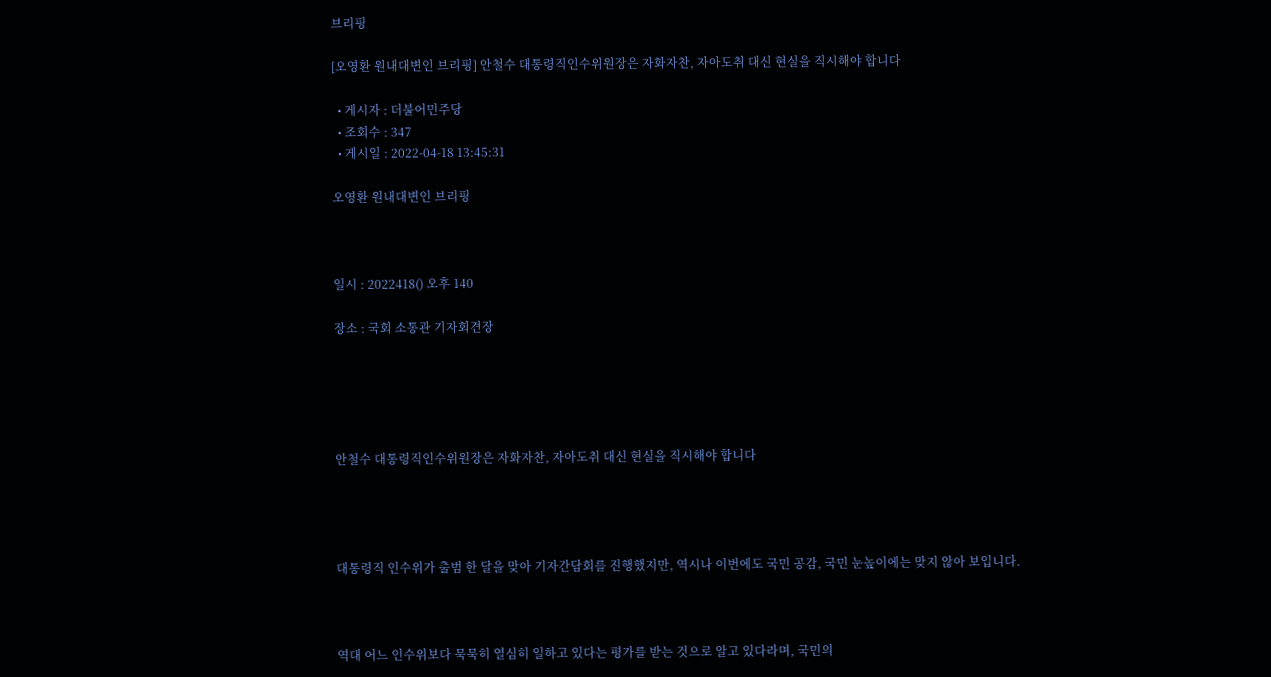브리핑

[오영환 원내대변인 브리핑] 안철수 대통령직인수위원장은 자화자찬, 자아도취 대신 현실을 직시해야 합니다

  • 게시자 : 더불어민주당
  • 조회수 : 347
  • 게시일 : 2022-04-18 13:45:31

오영환 원내대변인 브리핑



일시 : 2022418() 오후 140

장소 : 국회 소통관 기자회견장





안철수 대통령직인수위원장은 자화자찬, 자아도취 대신 현실을 직시해야 합니다




대통령직 인수위가 출범 한 달을 맞아 기자간담회를 진행했지만, 역시나 이번에도 국민 공감, 국민 눈높이에는 맞지 않아 보입니다.



역대 어느 인수위보다 묵묵히 열심히 일하고 있다는 평가를 받는 것으로 알고 있다라며, 국민의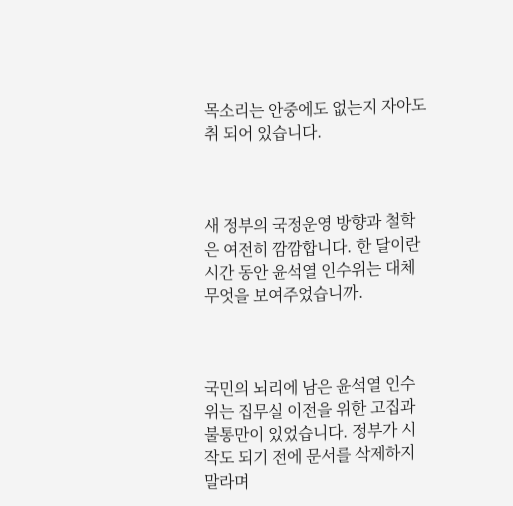목소리는 안중에도 없는지 자아도취 되어 있습니다.



새 정부의 국정운영 방향과 철학은 여전히 깜깜합니다. 한 달이란 시간 동안 윤석열 인수위는 대체 무엇을 보여주었습니까.



국민의 뇌리에 남은 윤석열 인수위는 집무실 이전을 위한 고집과 불통만이 있었습니다. 정부가 시작도 되기 전에 문서를 삭제하지 말라며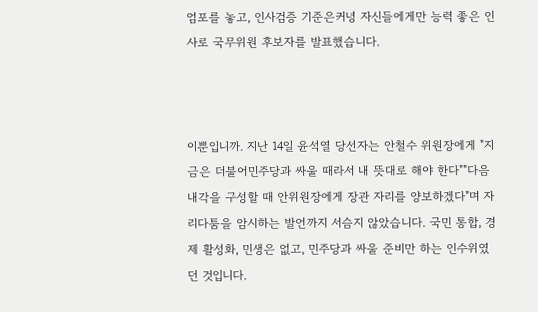엄포를 놓고, 인사검증 기준은커녕 자신들에게만 능력 좋은 인사로 국무위원 후보자를 발표했습니다.



이뿐입니까. 지난 14일 윤석열 당선자는 안철수 위원장에게 "지금은 더불어민주당과 싸울 때라서 내 뜻대로 해야 한다""다음 내각을 구성할 때 안위원장에게 장관 자리를 양보하겠다"며 자리다툼을 암시하는 발언까지 서슴지 않았습니다. 국민 통합, 경제 활성화, 민생은 없고, 민주당과 싸울 준비만 하는 인수위였던 것입니다.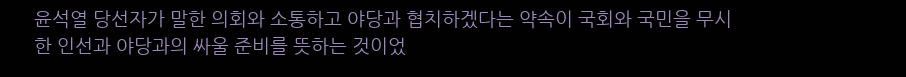윤석열 당선자가 말한 의회와 소통하고 야당과 협치하겠다는 약속이 국회와 국민을 무시한 인선과 야당과의 싸울 준비를 뜻하는 것이었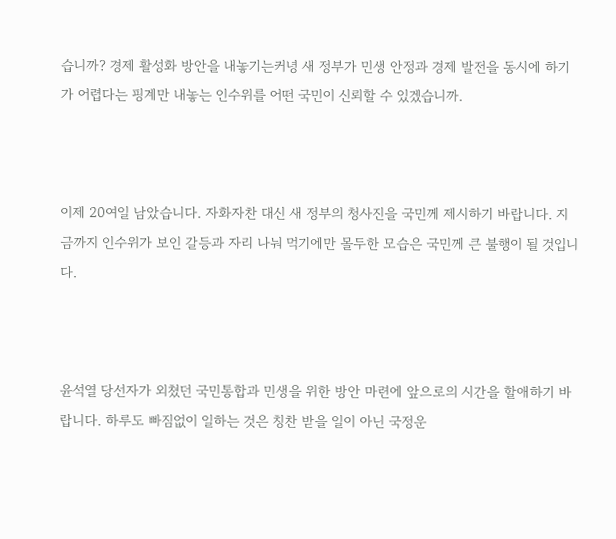습니까? 경제 활성화 방안을 내놓기는커녕 새 정부가 민생 안정과 경제 발전을 동시에 하기가 어렵다는 핑계만 내놓는 인수위를 어떤 국민이 신뢰할 수 있겠습니까.



이제 20여일 남았습니다. 자화자찬 대신 새 정부의 청사진을 국민께 제시하기 바랍니다. 지금까지 인수위가 보인 갈등과 자리 나눠 먹기에만 몰두한 모습은 국민께 큰 불행이 될 것입니다.



윤석열 당선자가 외쳤던 국민통합과 민생을 위한 방안 마련에 앞으로의 시간을 할애하기 바랍니다. 하루도 빠짐없이 일하는 것은 칭찬 받을 일이 아닌 국정운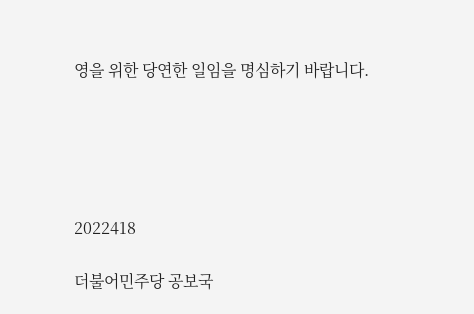영을 위한 당연한 일임을 명심하기 바랍니다.





2022418

더불어민주당 공보국